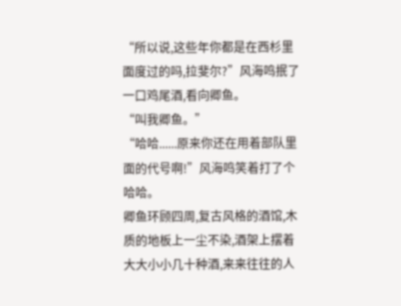“所以说,这些年你都是在西杉里面度过的吗,拉斐尔?”风海鸣抿了一口鸡尾酒,看向卿鱼。
“叫我卿鱼。”
“哈哈......原来你还在用着部队里面的代号啊!”风海鸣笑着打了个哈哈。
卿鱼环顾四周,复古风格的酒馆,木质的地板上一尘不染,酒架上摆着大大小小几十种酒,来来往往的人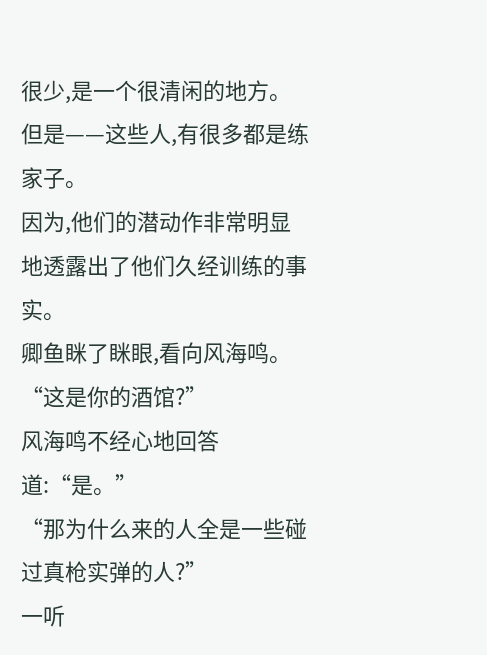很少,是一个很清闲的地方。
但是——这些人,有很多都是练家子。
因为,他们的潜动作非常明显地透露出了他们久经训练的事实。
卿鱼眯了眯眼,看向风海鸣。
“这是你的酒馆?”
风海鸣不经心地回答道:“是。”
“那为什么来的人全是一些碰过真枪实弹的人?”
一听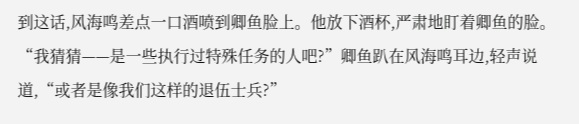到这话,风海鸣差点一口酒喷到卿鱼脸上。他放下酒杯,严肃地盯着卿鱼的脸。
“我猜猜——是一些执行过特殊任务的人吧?”卿鱼趴在风海鸣耳边,轻声说道,“或者是像我们这样的退伍士兵?”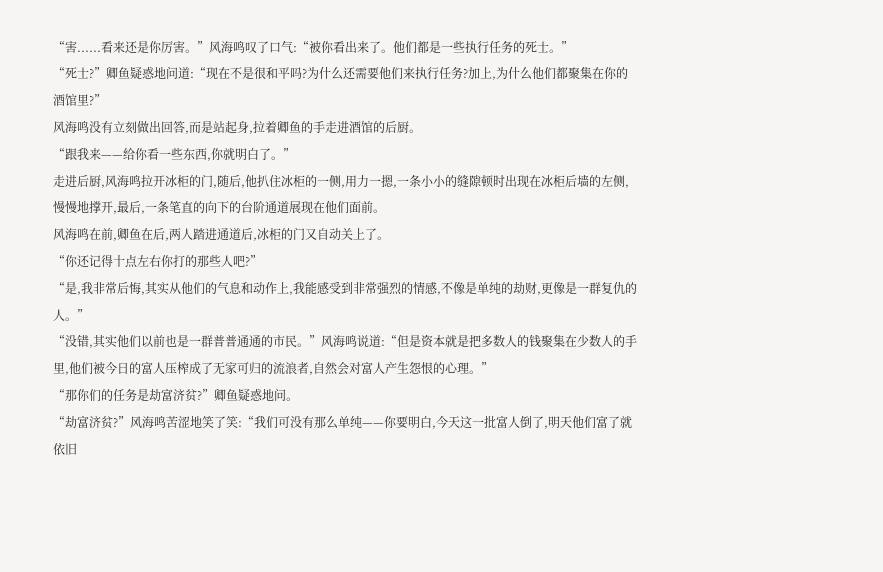“害......看来还是你厉害。”风海鸣叹了口气:“被你看出来了。他们都是一些执行任务的死士。”
“死士?”卿鱼疑惑地问道:“现在不是很和平吗?为什么还需要他们来执行任务?加上,为什么他们都聚集在你的酒馆里?”
风海鸣没有立刻做出回答,而是站起身,拉着卿鱼的手走进酒馆的后厨。
“跟我来——给你看一些东西,你就明白了。”
走进后厨,风海鸣拉开冰柜的门,随后,他扒住冰柜的一侧,用力一摁,一条小小的缝隙顿时出现在冰柜后墙的左侧,慢慢地撑开,最后,一条笔直的向下的台阶通道展现在他们面前。
风海鸣在前,卿鱼在后,两人踏进通道后,冰柜的门又自动关上了。
“你还记得十点左右你打的那些人吧?”
“是,我非常后悔,其实从他们的气息和动作上,我能感受到非常强烈的情感,不像是单纯的劫财,更像是一群复仇的人。”
“没错,其实他们以前也是一群普普通通的市民。”风海鸣说道:“但是资本就是把多数人的钱聚集在少数人的手里,他们被今日的富人压榨成了无家可归的流浪者,自然会对富人产生怨恨的心理。”
“那你们的任务是劫富济贫?”卿鱼疑惑地问。
“劫富济贫?”风海鸣苦涩地笑了笑:“我们可没有那么单纯——你要明白,今天这一批富人倒了,明天他们富了就依旧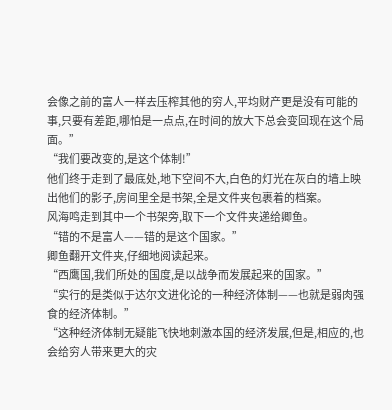会像之前的富人一样去压榨其他的穷人,平均财产更是没有可能的事,只要有差距,哪怕是一点点,在时间的放大下总会变回现在这个局面。”
“我们要改变的,是这个体制!”
他们终于走到了最底处,地下空间不大,白色的灯光在灰白的墙上映出他们的影子,房间里全是书架,全是文件夹包裹着的档案。
风海鸣走到其中一个书架旁,取下一个文件夹递给卿鱼。
“错的不是富人——错的是这个国家。”
卿鱼翻开文件夹,仔细地阅读起来。
“西鹰国,我们所处的国度,是以战争而发展起来的国家。”
“实行的是类似于达尔文进化论的一种经济体制——也就是弱肉强食的经济体制。”
“这种经济体制无疑能飞快地刺激本国的经济发展,但是,相应的,也会给穷人带来更大的灾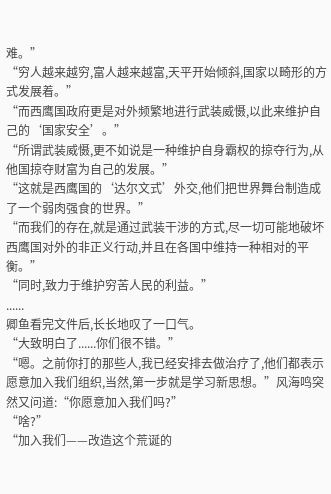难。”
“穷人越来越穷,富人越来越富,天平开始倾斜,国家以畸形的方式发展着。”
“而西鹰国政府更是对外频繁地进行武装威慑,以此来维护自己的‘国家安全’。”
“所谓武装威慑,更不如说是一种维护自身霸权的掠夺行为,从他国掠夺财富为自己的发展。”
“这就是西鹰国的‘达尔文式’外交,他们把世界舞台制造成了一个弱肉强食的世界。”
“而我们的存在,就是通过武装干涉的方式,尽一切可能地破坏西鹰国对外的非正义行动,并且在各国中维持一种相对的平衡。”
“同时,致力于维护穷苦人民的利益。”
......
卿鱼看完文件后,长长地叹了一口气。
“大致明白了......你们很不错。”
“嗯。之前你打的那些人,我已经安排去做治疗了,他们都表示愿意加入我们组织,当然,第一步就是学习新思想。”风海鸣突然又问道:“你愿意加入我们吗?”
“啥?”
“加入我们——改造这个荒诞的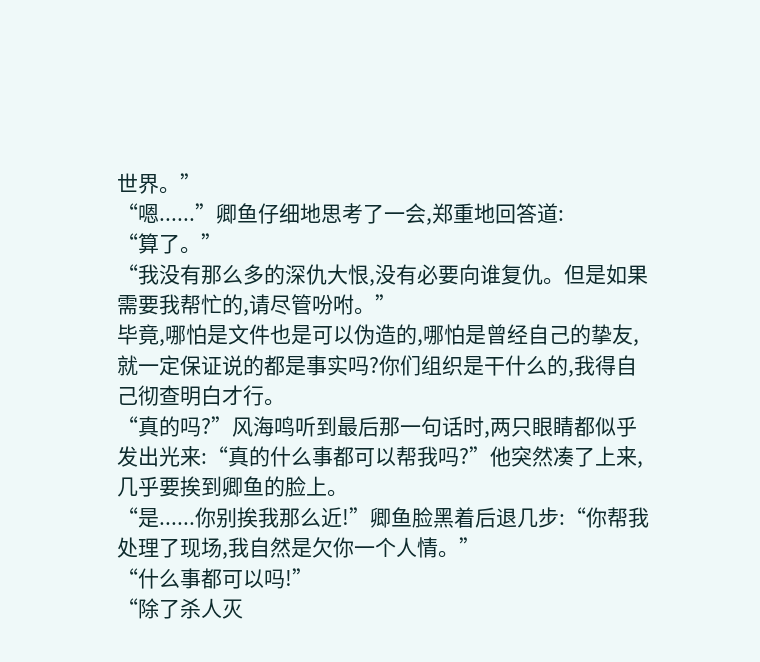世界。”
“嗯......”卿鱼仔细地思考了一会,郑重地回答道:
“算了。”
“我没有那么多的深仇大恨,没有必要向谁复仇。但是如果需要我帮忙的,请尽管吩咐。”
毕竟,哪怕是文件也是可以伪造的,哪怕是曾经自己的挚友,就一定保证说的都是事实吗?你们组织是干什么的,我得自己彻查明白才行。
“真的吗?”风海鸣听到最后那一句话时,两只眼睛都似乎发出光来:“真的什么事都可以帮我吗?”他突然凑了上来,几乎要挨到卿鱼的脸上。
“是......你别挨我那么近!”卿鱼脸黑着后退几步:“你帮我处理了现场,我自然是欠你一个人情。”
“什么事都可以吗!”
“除了杀人灭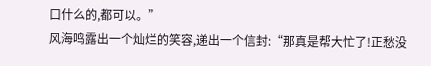口什么的,都可以。”
风海鸣露出一个灿烂的笑容,递出一个信封:“那真是帮大忙了!正愁没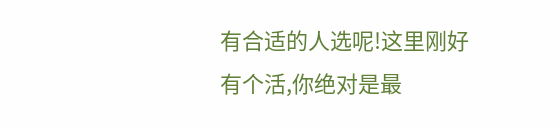有合适的人选呢!这里刚好有个活,你绝对是最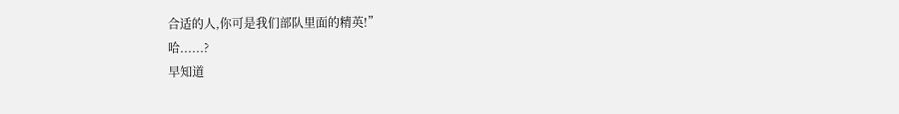合适的人,你可是我们部队里面的精英!”
哈......?
早知道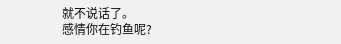就不说话了。
感情你在钓鱼呢?